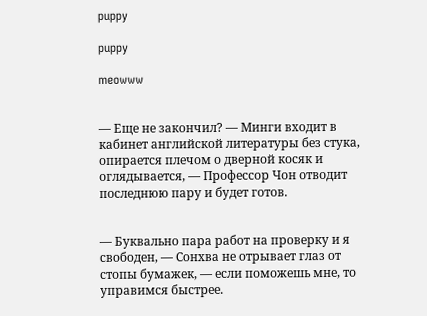puppy

puppy

meowww


— Еще не закончил? — Минги входит в кабинет английской литературы без стука, опирается плечом о дверной косяк и оглядывается, — Профессор Чон отводит последнюю пару и будет готов.


— Буквально пара работ на проверку и я свободен, — Сонхва не отрывает глаз от стопы бумажек, — если поможешь мне, то управимся быстрее.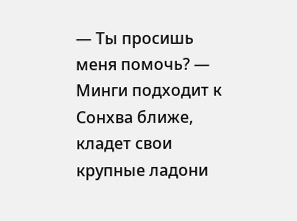— Ты просишь меня помочь? — Минги подходит к Сонхва ближе, кладет свои крупные ладони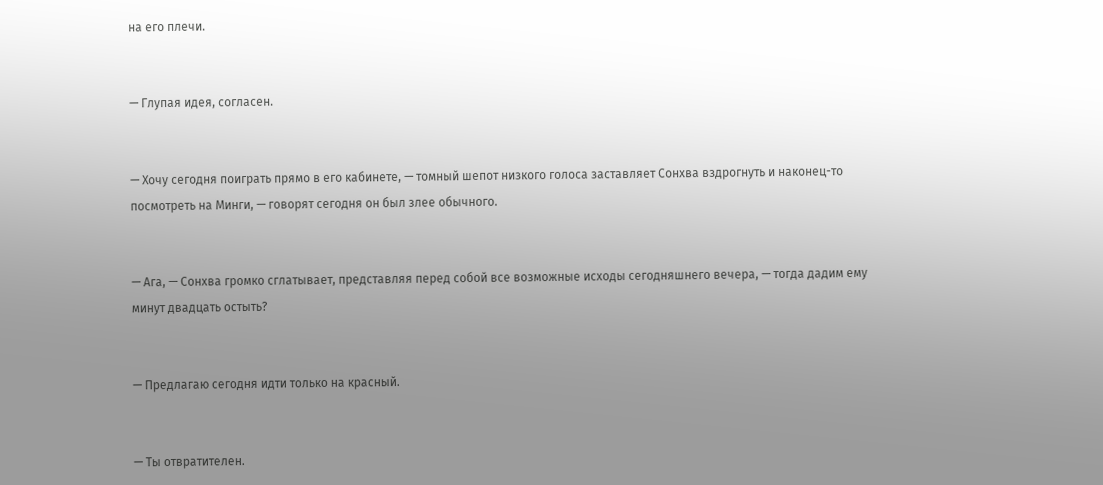на его плечи.


— Глупая идея, согласен.


— Хочу сегодня поиграть прямо в его кабинете, — томный шепот низкого голоса заставляет Сонхва вздрогнуть и наконец-то посмотреть на Минги, — говорят сегодня он был злее обычного.


— Ага, — Сонхва громко сглатывает, представляя перед собой все возможные исходы сегодняшнего вечера, — тогда дадим ему минут двадцать остыть?


— Предлагаю сегодня идти только на красный.


— Ты отвратителен.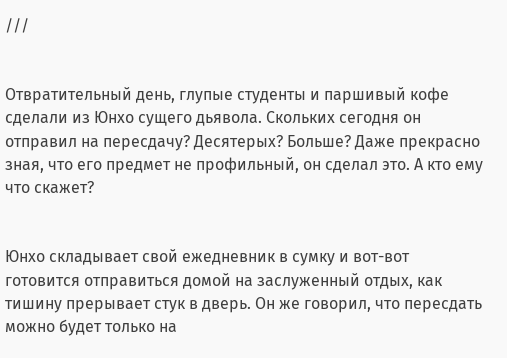///


Отвратительный день, глупые студенты и паршивый кофе сделали из Юнхо сущего дьявола. Скольких сегодня он отправил на пересдачу? Десятерых? Больше? Даже прекрасно зная, что его предмет не профильный, он сделал это. А кто ему что скажет?


Юнхо складывает свой ежедневник в сумку и вот-вот готовится отправиться домой на заслуженный отдых, как тишину прерывает стук в дверь. Он же говорил, что пересдать можно будет только на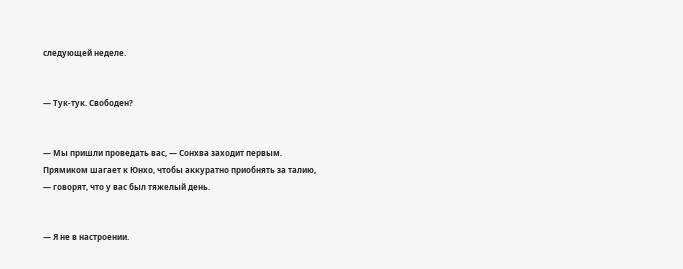следующей неделе.


— Тук-тук. Свободен?


— Мы пришли проведать вас, — Сонхва заходит первым. Прямиком шагает к Юнхо, чтобы аккуратно приобнять за талию, — говорят, что у вас был тяжелый день.


— Я не в настроении.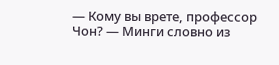— Кому вы врете, профессор Чон? — Минги словно из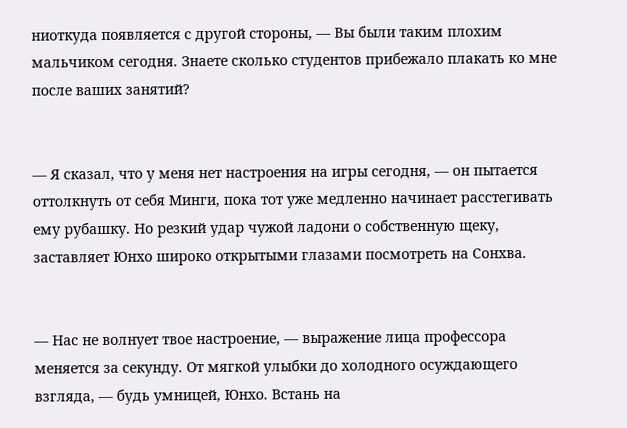ниоткуда появляется с другой стороны, — Вы были таким плохим мальчиком сегодня. Знаете сколько студентов прибежало плакать ко мне после ваших занятий?


— Я сказал, что у меня нет настроения на игры сегодня, — он пытается оттолкнуть от себя Минги, пока тот уже медленно начинает расстегивать ему рубашку. Но резкий удар чужой ладони о собственную щеку, заставляет Юнхо широко открытыми глазами посмотреть на Сонхва.


— Нас не волнует твое настроение, — выражение лица профессора меняется за секунду. От мягкой улыбки до холодного осуждающего взгляда, — будь умницей, Юнхо. Встань на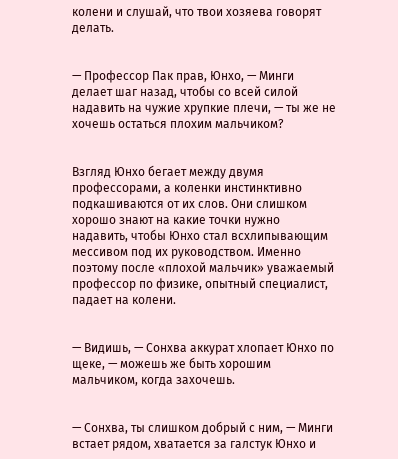колени и слушай, что твои хозяева говорят делать.


— Профессор Пак прав, Юнхо, — Минги делает шаг назад, чтобы со всей силой надавить на чужие хрупкие плечи, — ты же не хочешь остаться плохим мальчиком?


Взгляд Юнхо бегает между двумя профессорами, а коленки инстинктивно подкашиваются от их слов. Они слишком хорошо знают на какие точки нужно надавить, чтобы Юнхо стал всхлипывающим мессивом под их руководством. Именно поэтому после «плохой мальчик» уважаемый профессор по физике, опытный специалист, падает на колени.


— Видишь, — Сонхва аккурат хлопает Юнхо по щеке, — можешь же быть хорошим мальчиком, когда захочешь.


— Сонхва, ты слишком добрый с ним, — Минги встает рядом, хватается за галстук Юнхо и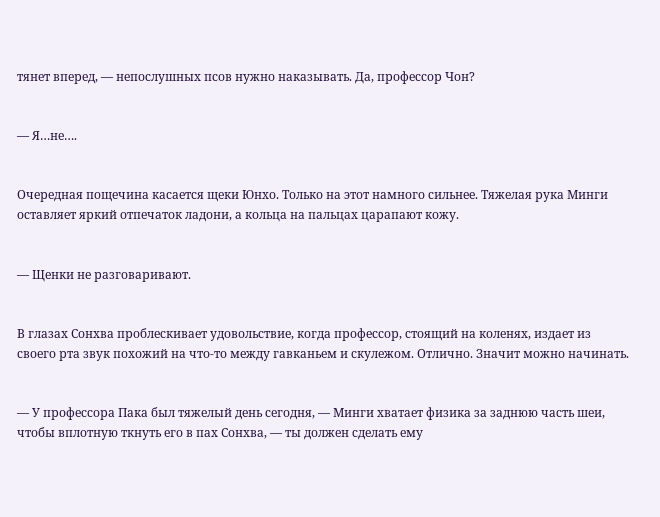тянет вперед, — непослушных псов нужно наказывать. Да, профессор Чон?


— Я…не….


Очередная пощечина касается щеки Юнхо. Только на этот намного сильнее. Тяжелая рука Минги оставляет яркий отпечаток ладони, а кольца на пальцах царапают кожу.


— Щенки не разговаривают.


В глазах Сонхва проблескивает удовольствие, когда профессор, стоящий на коленях, издает из своего рта звук похожий на что-то между гавканьем и скулежом. Отлично. Значит можно начинать.


— У профессора Пака был тяжелый день сегодня, — Минги хватает физика за заднюю часть шеи, чтобы вплотную ткнуть его в пах Сонхва, — ты должен сделать ему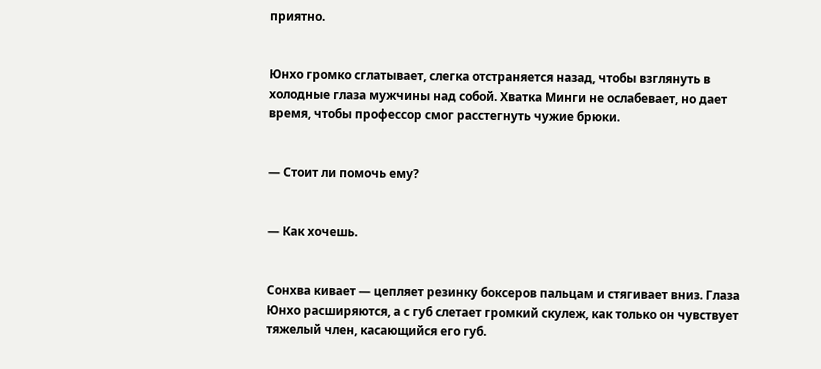приятно.


Юнхо громко сглатывает, слегка отстраняется назад, чтобы взглянуть в холодные глаза мужчины над собой. Хватка Минги не ослабевает, но дает время, чтобы профессор смог расстегнуть чужие брюки.


— Стоит ли помочь ему?


— Как хочешь.


Сонхва кивает — цепляет резинку боксеров пальцам и стягивает вниз. Глаза Юнхо расширяются, а с губ слетает громкий скулеж, как только он чувствует тяжелый член, касающийся его губ.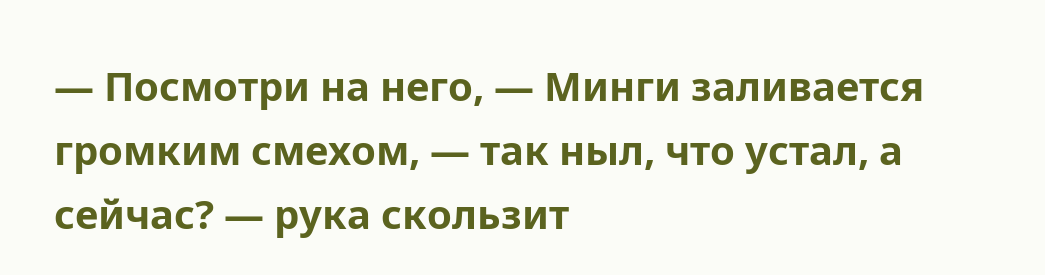— Посмотри на него, — Минги заливается громким смехом, — так ныл, что устал, а сейчас? — рука скользит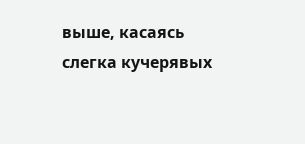выше, касаясь слегка кучерявых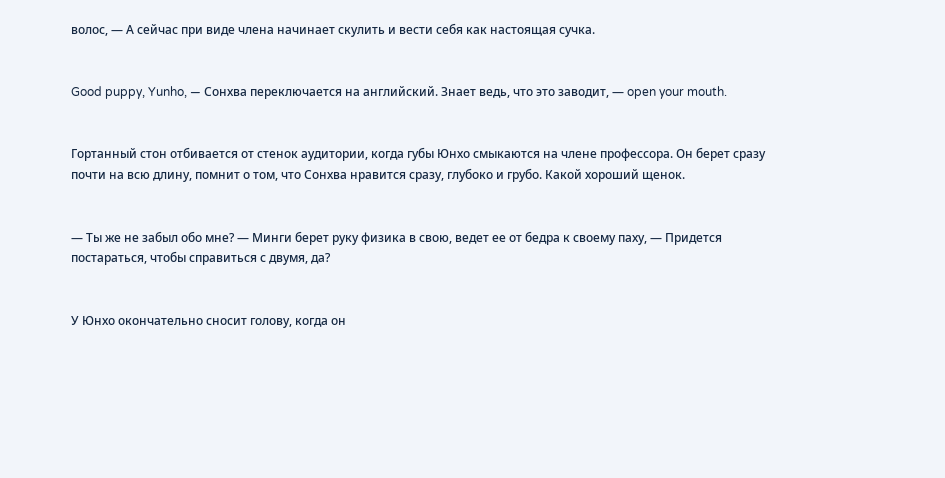волос, — А сейчас при виде члена начинает скулить и вести себя как настоящая сучка.


Good puppy, Yunho, — Сонхва переключается на английский. Знает ведь, что это заводит, — open your mouth.


Гортанный стон отбивается от стенок аудитории, когда губы Юнхо смыкаются на члене профессора. Он берет сразу почти на всю длину, помнит о том, что Сонхва нравится сразу, глубоко и грубо. Какой хороший щенок.


— Ты же не забыл обо мне? — Минги берет руку физика в свою, ведет ее от бедра к своему паху, — Придется постараться, чтобы справиться с двумя, да?


У Юнхо окончательно сносит голову, когда он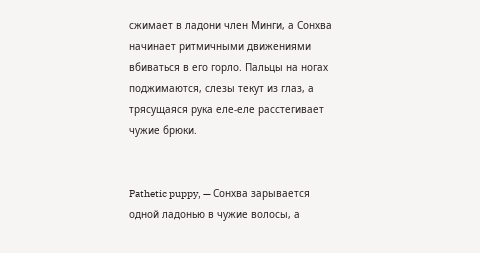сжимает в ладони член Минги, а Сонхва начинает ритмичными движениями вбиваться в его горло. Пальцы на ногах поджимаются, слезы текут из глаз, а трясущаяся рука еле-еле расстегивает чужие брюки.


Pathetic puppy, — Сонхва зарывается одной ладонью в чужие волосы, а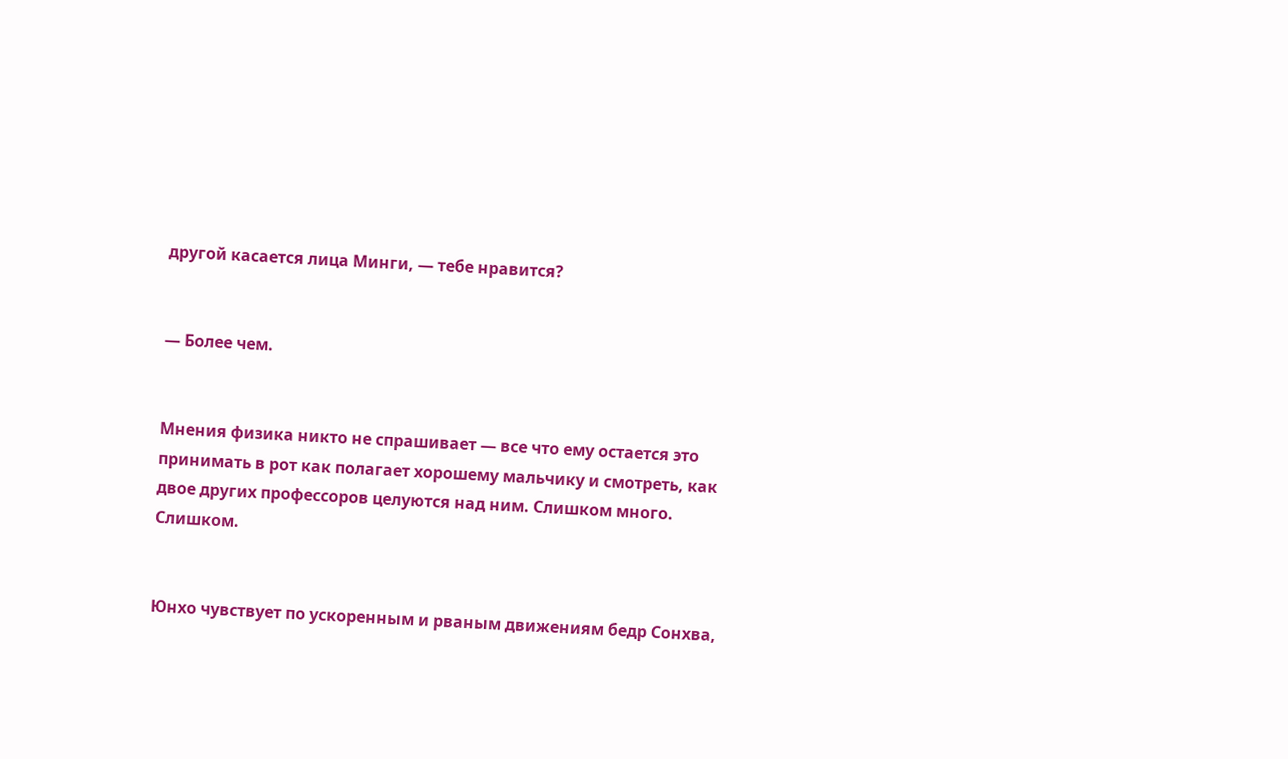другой касается лица Минги, — тебе нравится?


— Более чем.


Мнения физика никто не спрашивает — все что ему остается это принимать в рот как полагает хорошему мальчику и смотреть, как двое других профессоров целуются над ним. Слишком много. Слишком.


Юнхо чувствует по ускоренным и рваным движениям бедр Сонхва,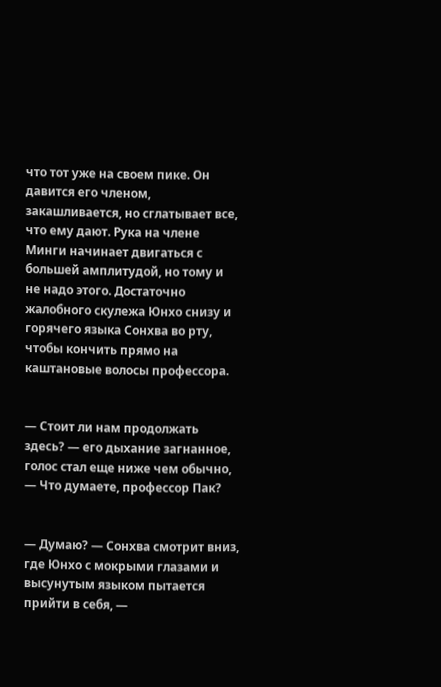что тот уже на своем пике. Он давится его членом, закашливается, но сглатывает все, что ему дают. Рука на члене Минги начинает двигаться с большей амплитудой, но тому и не надо этого. Достаточно жалобного скулежа Юнхо снизу и горячего языка Сонхва во рту, чтобы кончить прямо на каштановые волосы профессора.


— Стоит ли нам продолжать здесь? — его дыхание загнанное, голос стал еще ниже чем обычно, — Что думаете, профессор Пак?


— Думаю? — Сонхва смотрит вниз, где Юнхо с мокрыми глазами и высунутым языком пытается прийти в себя, —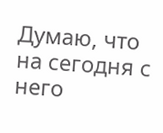Думаю, что на сегодня с него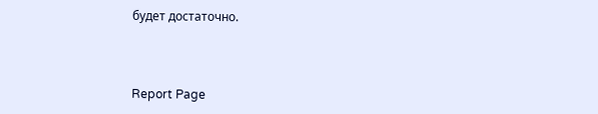будет достаточно.



Report Page